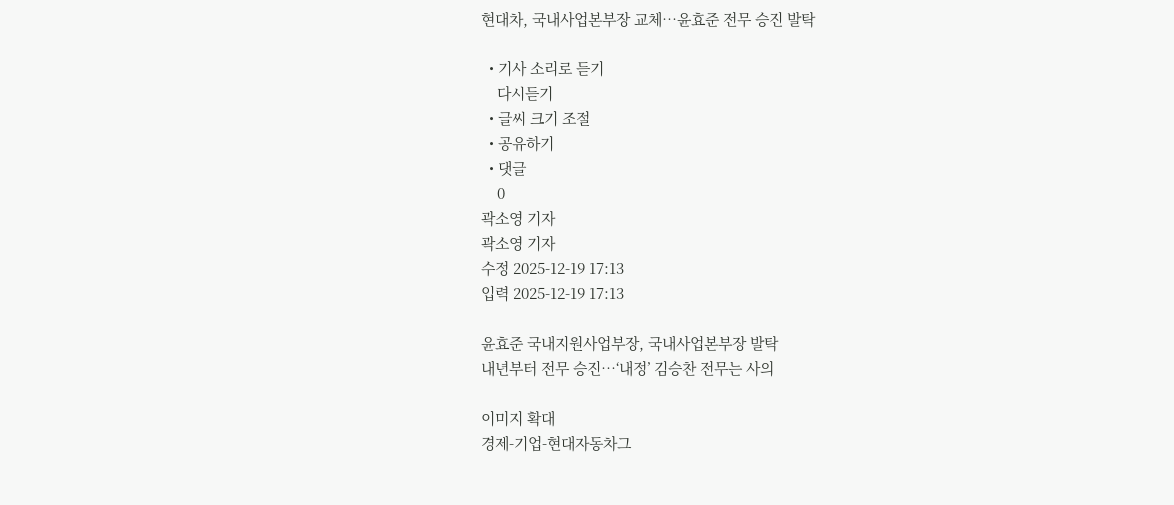현대차, 국내사업본부장 교체…윤효준 전무 승진 발탁

  • 기사 소리로 듣기
    다시듣기
  • 글씨 크기 조절
  • 공유하기
  • 댓글
    0
곽소영 기자
곽소영 기자
수정 2025-12-19 17:13
입력 2025-12-19 17:13

윤효준 국내지원사업부장, 국내사업본부장 발탁
내년부터 전무 승진…‘내정’ 김승찬 전무는 사의

이미지 확대
경제-기업-현대자동차그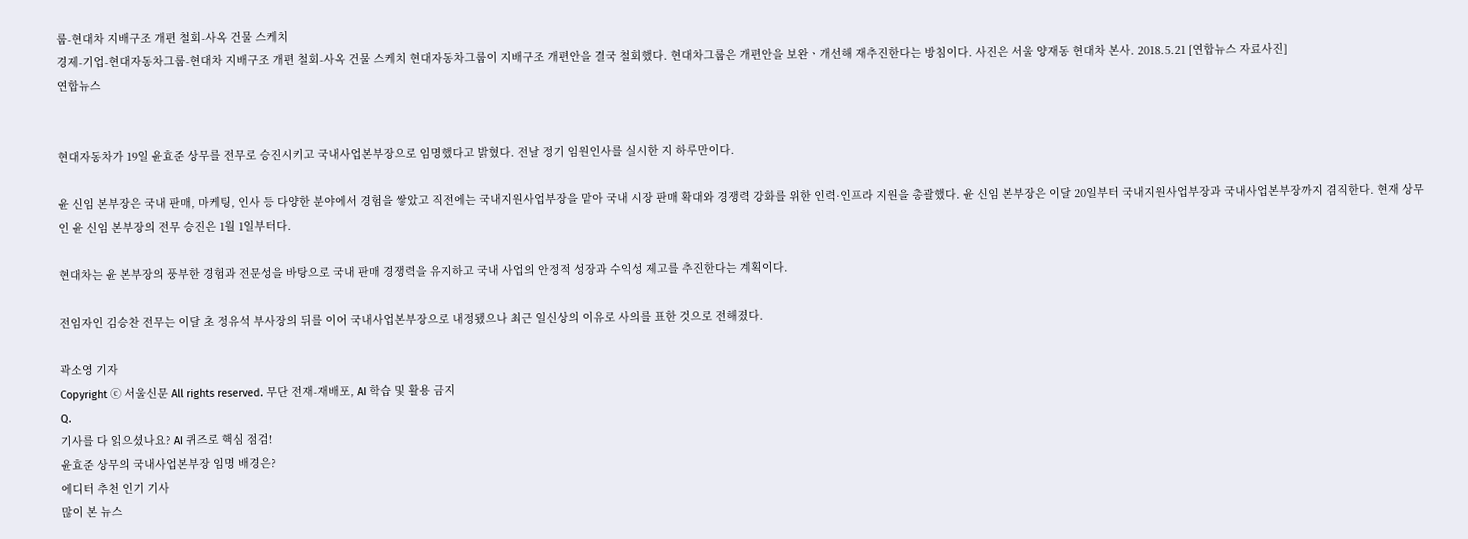룹-현대차 지배구조 개편 철회-사옥 건물 스케치
경제-기업-현대자동차그룹-현대차 지배구조 개편 철회-사옥 건물 스케치 현대자동차그룹이 지배구조 개편안을 결국 철회했다. 현대차그룹은 개편안을 보완ㆍ개선해 재추진한다는 방침이다. 사진은 서울 양재동 현대차 본사. 2018.5.21 [연합뉴스 자료사진]
연합뉴스


현대자동차가 19일 윤효준 상무를 전무로 승진시키고 국내사업본부장으로 임명했다고 밝혔다. 전날 정기 임원인사를 실시한 지 하루만이다.

윤 신임 본부장은 국내 판매, 마케팅, 인사 등 다양한 분야에서 경험을 쌓았고 직전에는 국내지원사업부장을 맡아 국내 시장 판매 확대와 경쟁력 강화를 위한 인력·인프라 지원을 총괄했다. 윤 신임 본부장은 이달 20일부터 국내지원사업부장과 국내사업본부장까지 겸직한다. 현재 상무인 윤 신임 본부장의 전무 승진은 1월 1일부터다.

현대차는 윤 본부장의 풍부한 경험과 전문성을 바탕으로 국내 판매 경쟁력을 유지하고 국내 사업의 안정적 성장과 수익성 제고를 추진한다는 계획이다.

전임자인 김승찬 전무는 이달 초 정유석 부사장의 뒤를 이어 국내사업본부장으로 내정됐으나 최근 일신상의 이유로 사의를 표한 것으로 전해졌다.

곽소영 기자
Copyright ⓒ 서울신문 All rights reserved. 무단 전재-재배포, AI 학습 및 활용 금지
Q.
기사를 다 읽으셨나요? AI 퀴즈로 핵심 점검!
윤효준 상무의 국내사업본부장 임명 배경은?
에디터 추천 인기 기사
많이 본 뉴스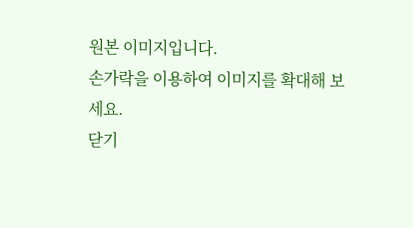원본 이미지입니다.
손가락을 이용하여 이미지를 확대해 보세요.
닫기